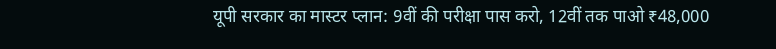यूपी सरकार का मास्टर प्लान: 9वीं की परीक्षा पास करो, 12वीं तक पाओ ₹48,000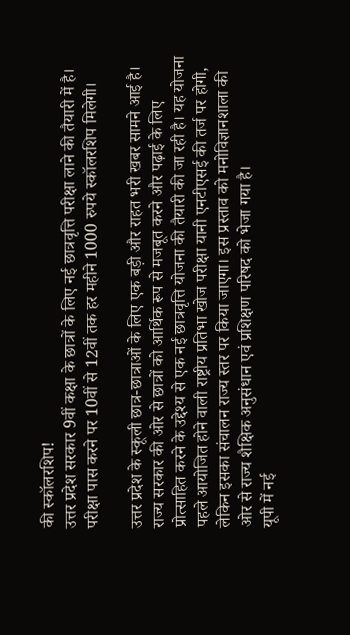की स्कॉलरशिप!
उत्तर प्रदेश सरकार 9वीं कक्षा के छात्रों के लिए नई छात्रवृत्ति परीक्षा लाने की तैयारी में है। परीक्षा पास करने पर 10वीं से 12वीं तक हर महीने 1000 रुपये स्कॉलरशिप मिलेगी।

उत्तर प्रदेश के स्कूली छात्र-छात्राओं के लिए एक बड़ी और राहत भरी खबर सामने आई है। राज्य सरकार की ओर से छात्रों को आर्थिक रूप से मजबूत करने और पढ़ाई के लिए प्रोत्साहित करने के उद्देश्य से एक नई छात्रवृत्ति योजना की तैयारी की जा रही है। यह योजना पहले आयोजित होने वाली राष्ट्रीय प्रतिभा खोज परीक्षा यानी एनटीएसई की तर्ज पर होगी, लेकिन इसका संचालन राज्य स्तर पर किया जाएगा। इस प्रस्ताव को मनोविज्ञानशाला की ओर से राज्य शैक्षिक अनुसंधान एवं प्रशिक्षण परिषद को भेजा गया है।
यूपी में नई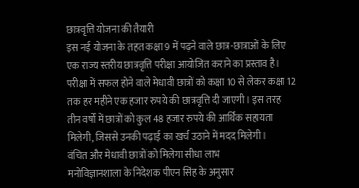छात्रवृत्ति योजना की तैयारी
इस नई योजना के तहत कक्षा 9 में पढ़ने वाले छात्र-छात्राओं के लिए एक राज्य स्तरीय छात्रवृत्ति परीक्षा आयोजित कराने का प्रस्ताव है। परीक्षा में सफल होने वाले मेधावी छात्रों को कक्षा 10 से लेकर कक्षा 12 तक हर महीने एक हजार रुपये की छात्रवृत्ति दी जाएगी। इस तरह तीन वर्षों में छात्रों को कुल 48 हजार रुपये की आर्थिक सहायता मिलेगी, जिससे उनकी पढ़ाई का खर्च उठाने में मदद मिलेगी।
वंचित और मेधावी छात्रों को मिलेगा सीधा लाभ
मनोविज्ञानशाला के निदेशक पीएन सिंह के अनुसार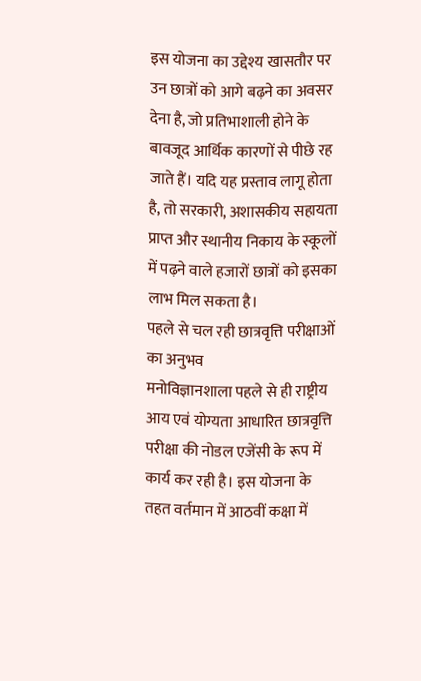इस योजना का उद्देश्य खासतौर पर उन छात्रों को आगे बढ़ने का अवसर देना है, जो प्रतिभाशाली होने के बावजूद आर्थिक कारणों से पीछे रह जाते हैं। यदि यह प्रस्ताव लागू होता है, तो सरकारी, अशासकीय सहायता प्राप्त और स्थानीय निकाय के स्कूलों में पढ़ने वाले हजारों छात्रों को इसका लाभ मिल सकता है।
पहले से चल रही छात्रवृत्ति परीक्षाओं का अनुभव
मनोविज्ञानशाला पहले से ही राष्ट्रीय आय एवं योग्यता आधारित छात्रवृत्ति परीक्षा की नोडल एजेंसी के रूप में कार्य कर रही है। इस योजना के तहत वर्तमान में आठवीं कक्षा में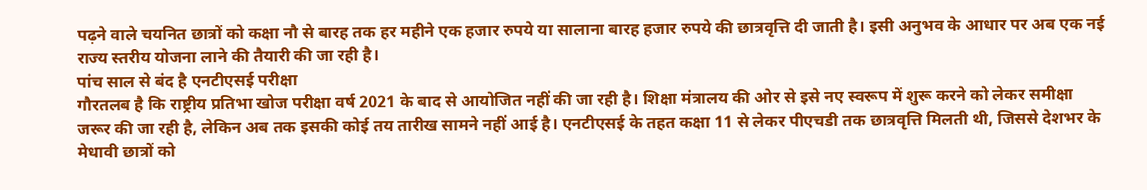पढ़ने वाले चयनित छात्रों को कक्षा नौ से बारह तक हर महीने एक हजार रुपये या सालाना बारह हजार रुपये की छात्रवृत्ति दी जाती है। इसी अनुभव के आधार पर अब एक नई राज्य स्तरीय योजना लाने की तैयारी की जा रही है।
पांच साल से बंद है एनटीएसई परीक्षा
गौरतलब है कि राष्ट्रीय प्रतिभा खोज परीक्षा वर्ष 2021 के बाद से आयोजित नहीं की जा रही है। शिक्षा मंत्रालय की ओर से इसे नए स्वरूप में शुरू करने को लेकर समीक्षा जरूर की जा रही है, लेकिन अब तक इसकी कोई तय तारीख सामने नहीं आई है। एनटीएसई के तहत कक्षा 11 से लेकर पीएचडी तक छात्रवृत्ति मिलती थी, जिससे देशभर के मेधावी छात्रों को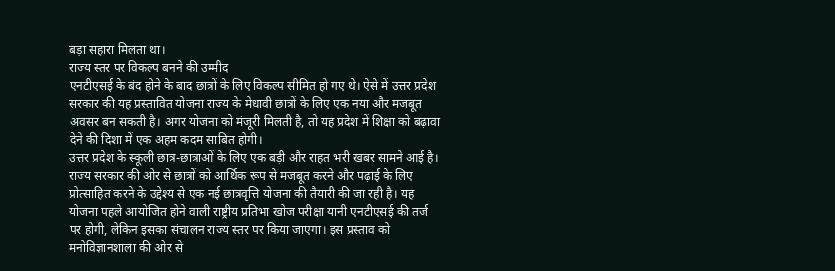बड़ा सहारा मिलता था।
राज्य स्तर पर विकल्प बनने की उम्मीद
एनटीएसई के बंद होने के बाद छात्रों के लिए विकल्प सीमित हो गए थे। ऐसे में उत्तर प्रदेश सरकार की यह प्रस्तावित योजना राज्य के मेधावी छात्रों के लिए एक नया और मजबूत अवसर बन सकती है। अगर योजना को मंजूरी मिलती है, तो यह प्रदेश में शिक्षा को बढ़ावा देने की दिशा में एक अहम कदम साबित होगी।
उत्तर प्रदेश के स्कूली छात्र-छात्राओं के लिए एक बड़ी और राहत भरी खबर सामने आई है। राज्य सरकार की ओर से छात्रों को आर्थिक रूप से मजबूत करने और पढ़ाई के लिए प्रोत्साहित करने के उद्देश्य से एक नई छात्रवृत्ति योजना की तैयारी की जा रही है। यह योजना पहले आयोजित होने वाली राष्ट्रीय प्रतिभा खोज परीक्षा यानी एनटीएसई की तर्ज पर होगी, लेकिन इसका संचालन राज्य स्तर पर किया जाएगा। इस प्रस्ताव को मनोविज्ञानशाला की ओर से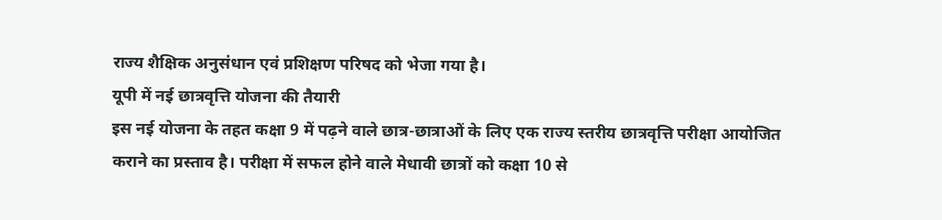राज्य शैक्षिक अनुसंधान एवं प्रशिक्षण परिषद को भेजा गया है।
यूपी में नई छात्रवृत्ति योजना की तैयारी
इस नई योजना के तहत कक्षा 9 में पढ़ने वाले छात्र-छात्राओं के लिए एक राज्य स्तरीय छात्रवृत्ति परीक्षा आयोजित कराने का प्रस्ताव है। परीक्षा में सफल होने वाले मेधावी छात्रों को कक्षा 10 से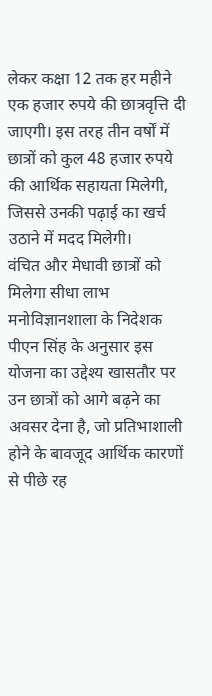लेकर कक्षा 12 तक हर महीने एक हजार रुपये की छात्रवृत्ति दी जाएगी। इस तरह तीन वर्षों में छात्रों को कुल 48 हजार रुपये की आर्थिक सहायता मिलेगी, जिससे उनकी पढ़ाई का खर्च उठाने में मदद मिलेगी।
वंचित और मेधावी छात्रों को मिलेगा सीधा लाभ
मनोविज्ञानशाला के निदेशक पीएन सिंह के अनुसार इस योजना का उद्देश्य खासतौर पर उन छात्रों को आगे बढ़ने का अवसर देना है, जो प्रतिभाशाली होने के बावजूद आर्थिक कारणों से पीछे रह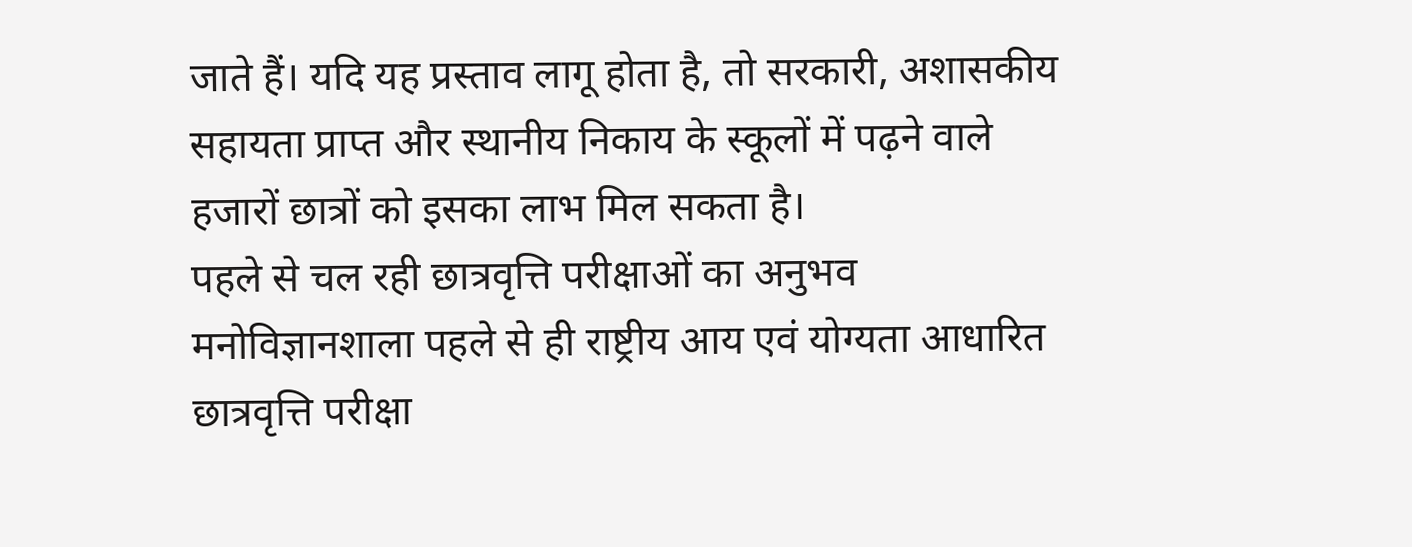जाते हैं। यदि यह प्रस्ताव लागू होता है, तो सरकारी, अशासकीय सहायता प्राप्त और स्थानीय निकाय के स्कूलों में पढ़ने वाले हजारों छात्रों को इसका लाभ मिल सकता है।
पहले से चल रही छात्रवृत्ति परीक्षाओं का अनुभव
मनोविज्ञानशाला पहले से ही राष्ट्रीय आय एवं योग्यता आधारित छात्रवृत्ति परीक्षा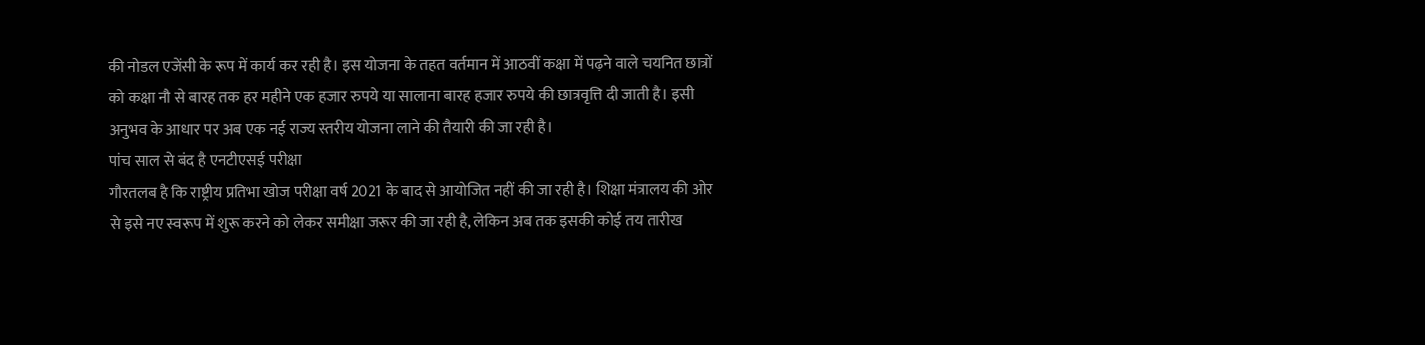की नोडल एजेंसी के रूप में कार्य कर रही है। इस योजना के तहत वर्तमान में आठवीं कक्षा में पढ़ने वाले चयनित छात्रों को कक्षा नौ से बारह तक हर महीने एक हजार रुपये या सालाना बारह हजार रुपये की छात्रवृत्ति दी जाती है। इसी अनुभव के आधार पर अब एक नई राज्य स्तरीय योजना लाने की तैयारी की जा रही है।
पांच साल से बंद है एनटीएसई परीक्षा
गौरतलब है कि राष्ट्रीय प्रतिभा खोज परीक्षा वर्ष 2021 के बाद से आयोजित नहीं की जा रही है। शिक्षा मंत्रालय की ओर से इसे नए स्वरूप में शुरू करने को लेकर समीक्षा जरूर की जा रही है, लेकिन अब तक इसकी कोई तय तारीख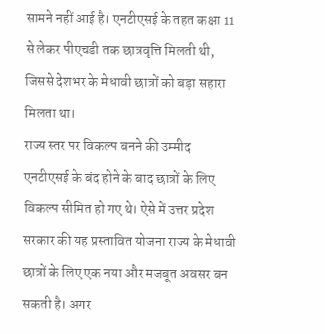सामने नहीं आई है। एनटीएसई के तहत कक्षा 11 से लेकर पीएचडी तक छात्रवृत्ति मिलती थी, जिससे देशभर के मेधावी छात्रों को बड़ा सहारा मिलता था।
राज्य स्तर पर विकल्प बनने की उम्मीद
एनटीएसई के बंद होने के बाद छात्रों के लिए विकल्प सीमित हो गए थे। ऐसे में उत्तर प्रदेश सरकार की यह प्रस्तावित योजना राज्य के मेधावी छात्रों के लिए एक नया और मजबूत अवसर बन सकती है। अगर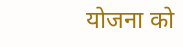योजना को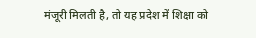मंजूरी मिलती है, तो यह प्रदेश में शिक्षा को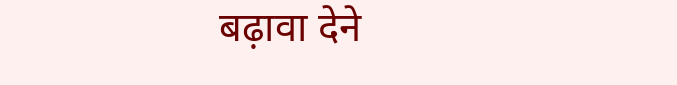बढ़ावा देने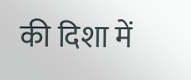की दिशा में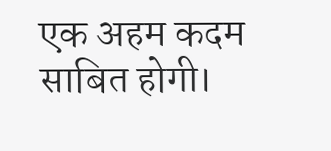एक अहम कदम साबित होगी।